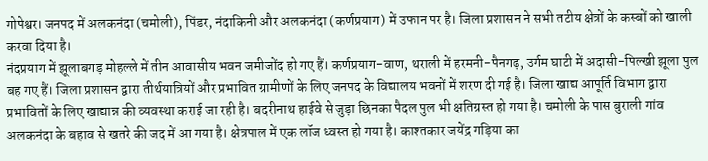गोपेश्वर। जनपद में अलकनंदा (चमोली), पिंडर, नंदाकिनी और अलकनंदा (कर्णप्रयाग) में उफान पर है। जिला प्रशासन ने सभी तटीय क्षेत्रों के कस्बों को खाली करवा दिया है।
नंदप्रयाग में झूलाबगड़ मोहल्ले में तीन आवासीय भवन जमीजोंद हो गए हैं। कर्णप्रयाग-वाण, थराली में हरमनी-पैनगढ़, उर्गम घाटी में अदासी-पिल्खी झूला पुल बह गए हैं। जिला प्रशासन द्वारा तीर्थयात्रियों और प्रभावित ग्रामीणों के लिए जनपद के विद्यालय भवनों में शरण दी गई है। जिला खाद्य आपूर्ति विभाग द्वारा प्रभावितों के लिए खाद्यान्न की व्यवस्था कराई जा रही है। बदरीनाथ हाईवे से जुड़ा छिनका पैदल पुल भी क्षतिग्रस्त हो गया है। चमोली के पास बुराली गांव अलकनंदा के बहाव से खतरे की जद में आ गया है। क्षेत्रपाल में एक लॉज ध्वस्त हो गया है। काश्तकार जयेंद्र गड़िया का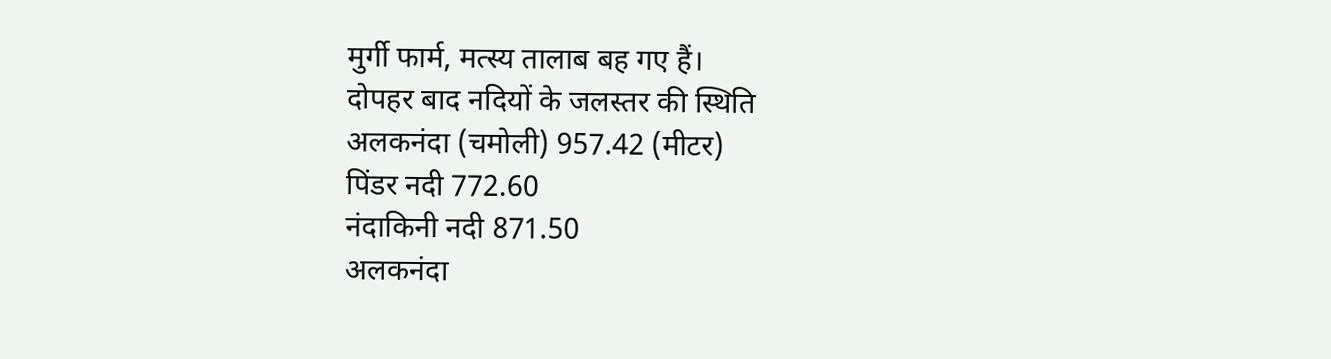मुर्गी फार्म, मत्स्य तालाब बह गए हैं।
दोपहर बाद नदियों के जलस्तर की स्थिति
अलकनंदा (चमोली) 957.42 (मीटर)
पिंडर नदी 772.60
नंदाकिनी नदी 871.50
अलकनंदा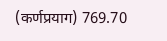(कर्णप्रयाग) 769.70